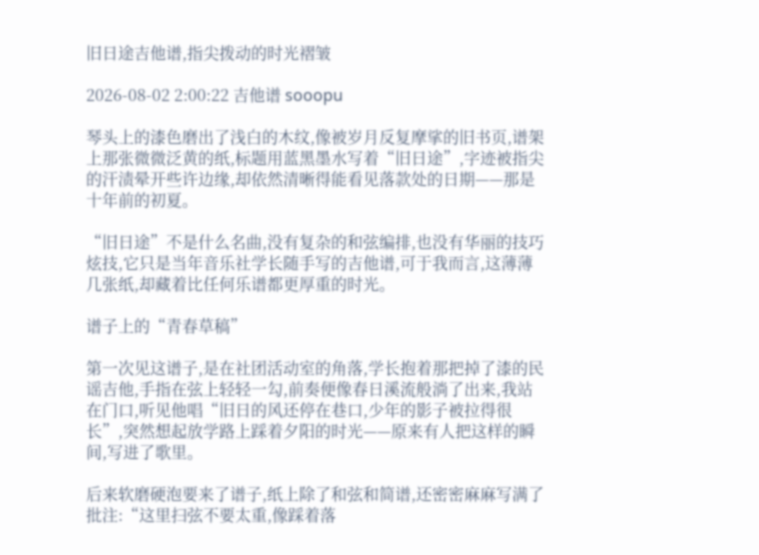旧日途吉他谱,指尖拨动的时光褶皱

2026-08-02 2:00:22 吉他谱 sooopu

琴头上的漆色磨出了浅白的木纹,像被岁月反复摩挲的旧书页,谱架上那张微微泛黄的纸,标题用蓝黑墨水写着“旧日途”,字迹被指尖的汗渍晕开些许边缘,却依然清晰得能看见落款处的日期——那是十年前的初夏。

“旧日途”不是什么名曲,没有复杂的和弦编排,也没有华丽的技巧炫技,它只是当年音乐社学长随手写的吉他谱,可于我而言,这薄薄几张纸,却藏着比任何乐谱都更厚重的时光。

谱子上的“青春草稿”

第一次见这谱子,是在社团活动室的角落,学长抱着那把掉了漆的民谣吉他,手指在弦上轻轻一勾,前奏便像春日溪流般淌了出来,我站在门口,听见他唱“旧日的风还停在巷口,少年的影子被拉得很长”,突然想起放学路上踩着夕阳的时光——原来有人把这样的瞬间,写进了歌里。

后来软磨硬泡要来了谱子,纸上除了和弦和简谱,还密密麻麻写满了批注:“这里扫弦不要太重,像踩着落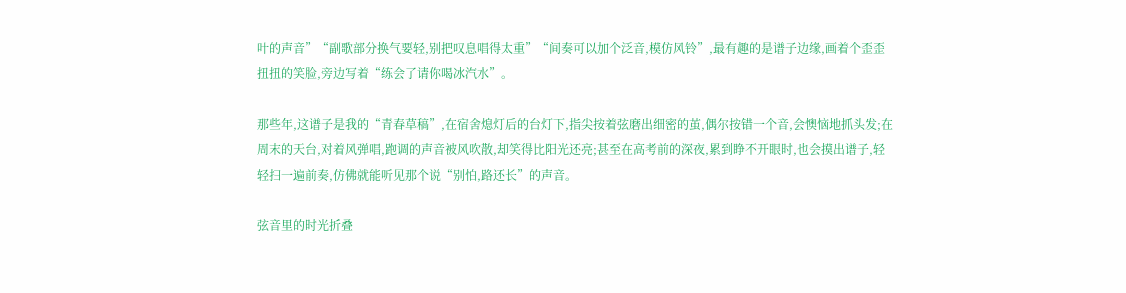叶的声音”“副歌部分换气要轻,别把叹息唱得太重”“间奏可以加个泛音,模仿风铃”,最有趣的是谱子边缘,画着个歪歪扭扭的笑脸,旁边写着“练会了请你喝冰汽水”。

那些年,这谱子是我的“青春草稿”,在宿舍熄灯后的台灯下,指尖按着弦磨出细密的茧,偶尔按错一个音,会懊恼地抓头发;在周末的天台,对着风弹唱,跑调的声音被风吹散,却笑得比阳光还亮;甚至在高考前的深夜,累到睁不开眼时,也会摸出谱子,轻轻扫一遍前奏,仿佛就能听见那个说“别怕,路还长”的声音。

弦音里的时光折叠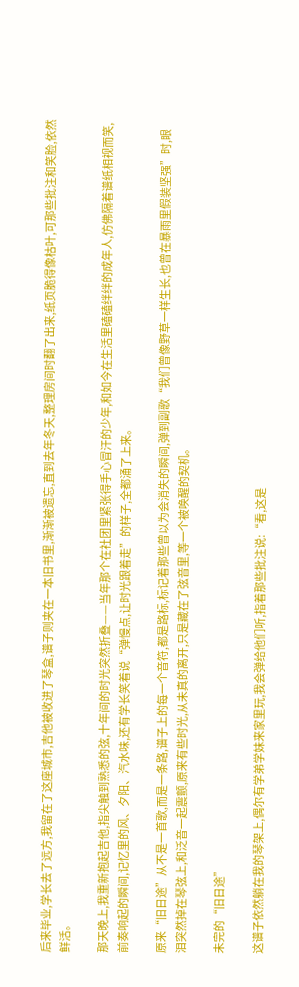后来毕业,学长去了远方,我留在了这座城市,吉他被收进了琴盒,谱子则夹在一本旧书里,渐渐被遗忘,直到去年冬天,整理房间时翻了出来,纸页脆得像枯叶,可那些批注和笑脸,依然鲜活。

那天晚上,我重新抱起吉他,指尖触到熟悉的弦,十年间的时光突然折叠——当年那个在社团里紧张得手心冒汗的少年,和如今在生活里磕磕绊绊的成年人,仿佛隔着谱纸相视而笑,前奏响起的瞬间,记忆里的风、夕阳、汽水味,还有学长笑着说“弹慢点,让时光跟着走”的样子,全都涌了上来。

原来“旧日途”从不是一首歌,而是一条路,谱子上的每一个音符,都是路标,标记着那些曾以为会消失的瞬间,弹到副歌“我们曾像野草一样生长,也曾在暴雨里假装坚强”时,眼泪突然掉在琴弦上,和泛音一起震颤,原来有些时光,从未真的离开,只是藏在了弦音里,等一个被唤醒的契机。

未完的“旧日途”

这谱子依然躺在我的琴架上,偶尔有学弟学妹来家里玩,我会弹给他们听,指着那些批注说:“看,这是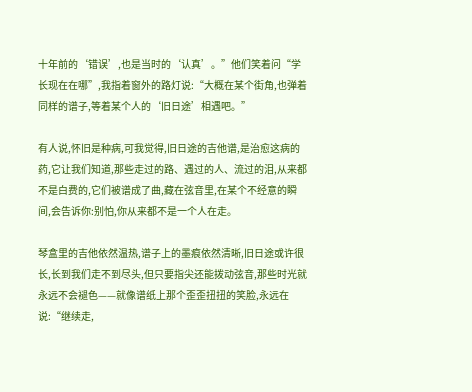十年前的‘错误’,也是当时的‘认真’。”他们笑着问“学长现在在哪”,我指着窗外的路灯说:“大概在某个街角,也弹着同样的谱子,等着某个人的‘旧日途’相遇吧。”

有人说,怀旧是种病,可我觉得,旧日途的吉他谱,是治愈这病的药,它让我们知道,那些走过的路、遇过的人、流过的泪,从来都不是白费的,它们被谱成了曲,藏在弦音里,在某个不经意的瞬间,会告诉你:别怕,你从来都不是一个人在走。

琴盒里的吉他依然温热,谱子上的墨痕依然清晰,旧日途或许很长,长到我们走不到尽头,但只要指尖还能拨动弦音,那些时光就永远不会褪色——就像谱纸上那个歪歪扭扭的笑脸,永远在说:“继续走,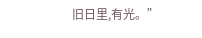旧日里,有光。”